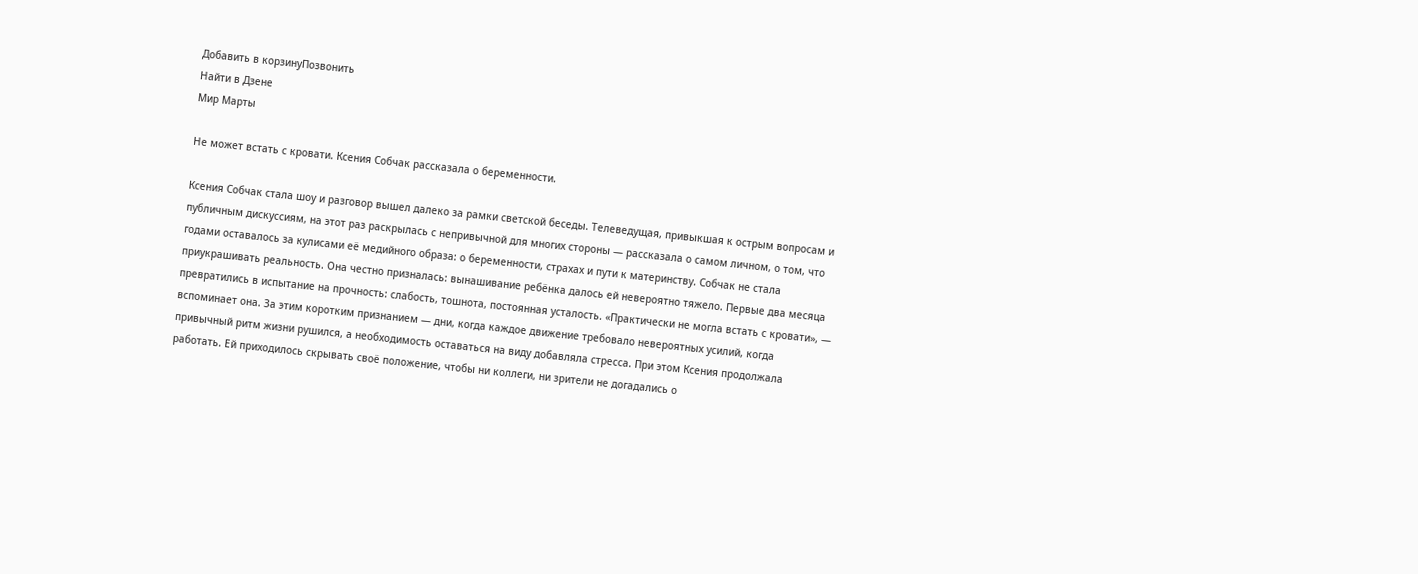Добавить в корзинуПозвонить
Найти в Дзене
Мир Марты

Не может встать с кровати. Ксения Собчак рассказала о беременности.

Ксения Собчак стала шоу и разговор вышел далеко за рамки светской беседы. Телеведущая, привыкшая к острым вопросам и публичным дискуссиям, на этот раз раскрылась с непривычной для многих стороны — рассказала о самом личном, о том, что годами оставалось за кулисами её медийного образа: о беременности, страхах и пути к материнству. Собчак не стала приукрашивать реальность. Она честно призналась: вынашивание ребёнка далось ей невероятно тяжело. Первые два месяца превратились в испытание на прочность: слабость, тошнота, постоянная усталость. «Практически не могла встать с кровати», — вспоминает она. За этим коротким признанием — дни, когда каждое движение требовало невероятных усилий, когда привычный ритм жизни рушился, а необходимость оставаться на виду добавляла стресса. При этом Ксения продолжала работать. Ей приходилось скрывать своё положение, чтобы ни коллеги, ни зрители не догадались о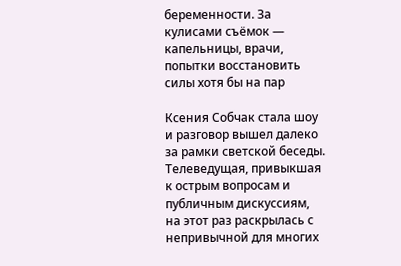беременности. За кулисами съёмок — капельницы, врачи, попытки восстановить силы хотя бы на пар

Ксения Собчак стала шоу и разговор вышел далеко за рамки светской беседы. Телеведущая, привыкшая к острым вопросам и публичным дискуссиям, на этот раз раскрылась с непривычной для многих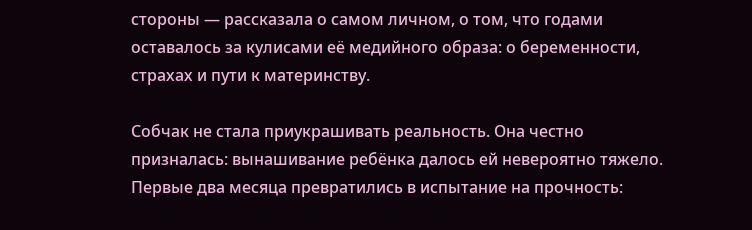стороны — рассказала о самом личном, о том, что годами оставалось за кулисами её медийного образа: о беременности, страхах и пути к материнству.

Собчак не стала приукрашивать реальность. Она честно призналась: вынашивание ребёнка далось ей невероятно тяжело. Первые два месяца превратились в испытание на прочность: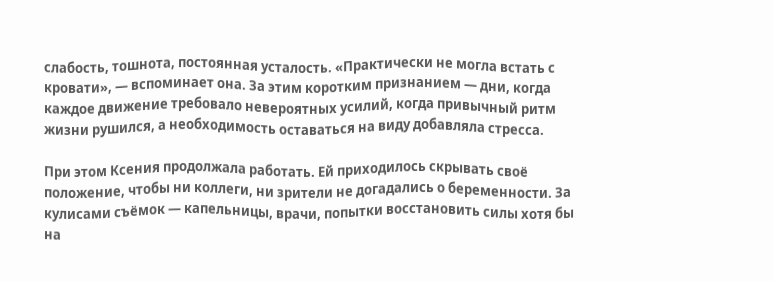слабость, тошнота, постоянная усталость. «Практически не могла встать с кровати», — вспоминает она. За этим коротким признанием — дни, когда каждое движение требовало невероятных усилий, когда привычный ритм жизни рушился, а необходимость оставаться на виду добавляла стресса.

При этом Ксения продолжала работать. Ей приходилось скрывать своё положение, чтобы ни коллеги, ни зрители не догадались о беременности. За кулисами съёмок — капельницы, врачи, попытки восстановить силы хотя бы на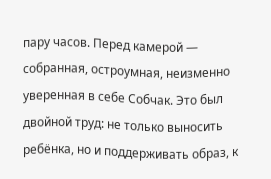пару часов. Перед камерой — собранная, остроумная, неизменно уверенная в себе Собчак. Это был двойной труд: не только выносить ребёнка, но и поддерживать образ, к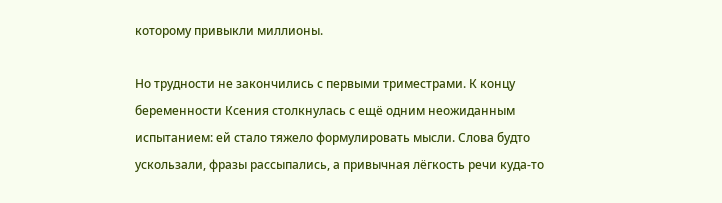которому привыкли миллионы.

Но трудности не закончились с первыми триместрами. К концу беременности Ксения столкнулась с ещё одним неожиданным испытанием: ей стало тяжело формулировать мысли. Слова будто ускользали, фразы рассыпались, а привычная лёгкость речи куда‑то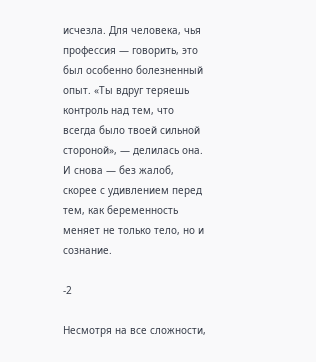исчезла. Для человека, чья профессия — говорить, это был особенно болезненный опыт. «Ты вдруг теряешь контроль над тем, что всегда было твоей сильной стороной», — делилась она. И снова — без жалоб, скорее с удивлением перед тем, как беременность меняет не только тело, но и сознание.

-2

Несмотря на все сложности,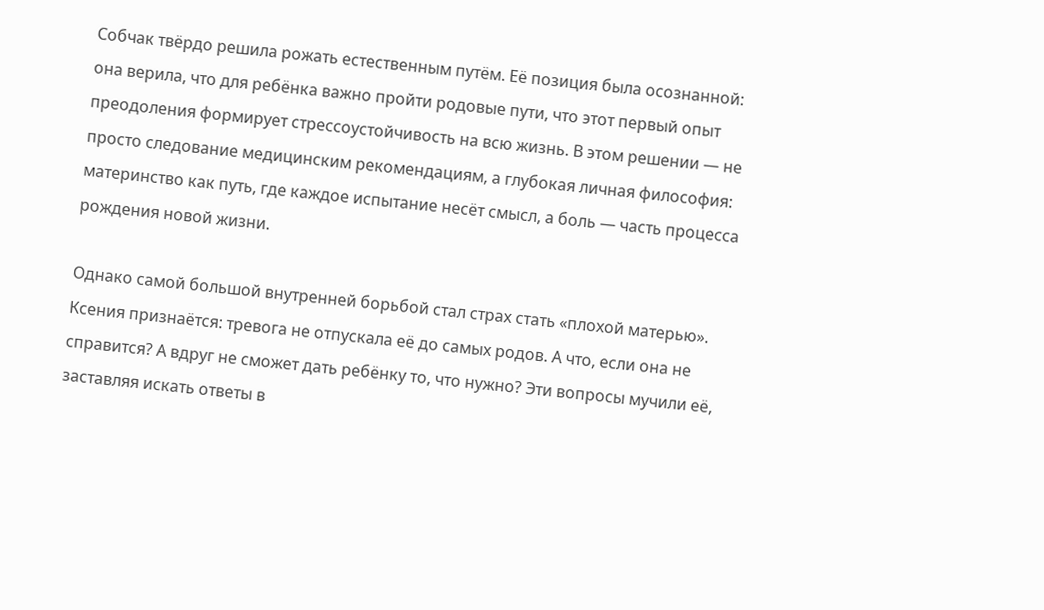Собчак твёрдо решила рожать естественным путём. Её позиция была осознанной: она верила, что для ребёнка важно пройти родовые пути, что этот первый опыт преодоления формирует стрессоустойчивость на всю жизнь. В этом решении — не просто следование медицинским рекомендациям, а глубокая личная философия: материнство как путь, где каждое испытание несёт смысл, а боль — часть процесса рождения новой жизни.

Однако самой большой внутренней борьбой стал страх стать «плохой матерью». Ксения признаётся: тревога не отпускала её до самых родов. А что, если она не справится? А вдруг не сможет дать ребёнку то, что нужно? Эти вопросы мучили её, заставляя искать ответы в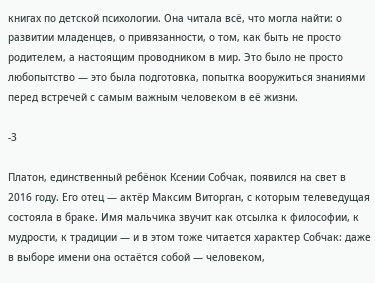книгах по детской психологии. Она читала всё, что могла найти: о развитии младенцев, о привязанности, о том, как быть не просто родителем, а настоящим проводником в мир. Это было не просто любопытство — это была подготовка, попытка вооружиться знаниями перед встречей с самым важным человеком в её жизни.

-3

Платон, единственный ребёнок Ксении Собчак, появился на свет в 2016 году. Его отец — актёр Максим Виторган, с которым телеведущая состояла в браке. Имя мальчика звучит как отсылка к философии, к мудрости, к традиции — и в этом тоже читается характер Собчак: даже в выборе имени она остаётся собой — человеком,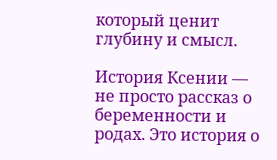который ценит глубину и смысл.

История Ксении — не просто рассказ о беременности и родах. Это история о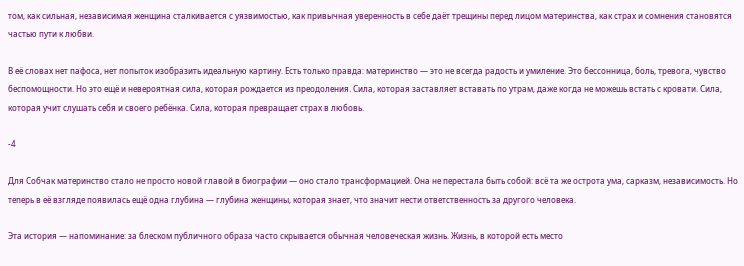том, как сильная, независимая женщина сталкивается с уязвимостью, как привычная уверенность в себе даёт трещины перед лицом материнства, как страх и сомнения становятся частью пути к любви.

В её словах нет пафоса, нет попыток изобразить идеальную картину. Есть только правда: материнство — это не всегда радость и умиление. Это бессонница, боль, тревога, чувство беспомощности. Но это ещё и невероятная сила, которая рождается из преодоления. Сила, которая заставляет вставать по утрам, даже когда не можешь встать с кровати. Сила, которая учит слушать себя и своего ребёнка. Сила, которая превращает страх в любовь.

-4

Для Собчак материнство стало не просто новой главой в биографии — оно стало трансформацией. Она не перестала быть собой: всё та же острота ума, сарказм, независимость. Но теперь в её взгляде появилась ещё одна глубина — глубина женщины, которая знает, что значит нести ответственность за другого человека.

Эта история — напоминание: за блеском публичного образа часто скрывается обычная человеческая жизнь. Жизнь, в которой есть место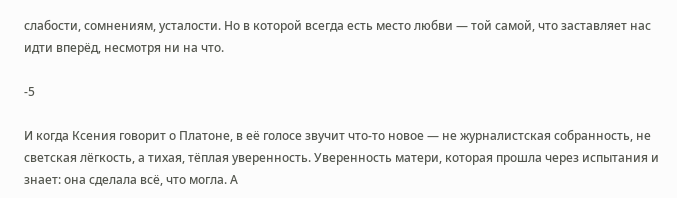слабости, сомнениям, усталости. Но в которой всегда есть место любви — той самой, что заставляет нас идти вперёд, несмотря ни на что.

-5

И когда Ксения говорит о Платоне, в её голосе звучит что‑то новое — не журналистская собранность, не светская лёгкость, а тихая, тёплая уверенность. Уверенность матери, которая прошла через испытания и знает: она сделала всё, что могла. А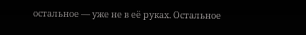остальное — уже не в её руках. Остальное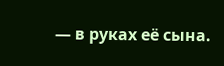— в руках её сына.